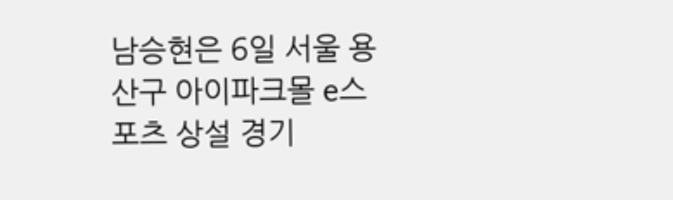남승현은 6일 서울 용산구 아이파크몰 e스포츠 상설 경기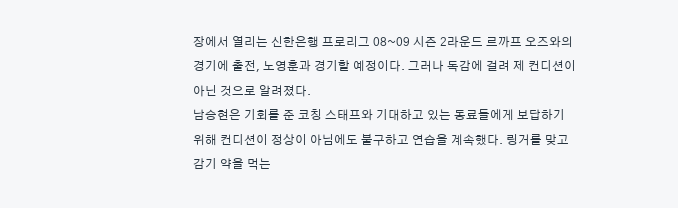장에서 열리는 신한은행 프로리그 08~09 시즌 2라운드 르까프 오즈와의 경기에 출전, 노영훈과 경기할 예정이다. 그러나 독감에 걸려 제 컨디션이 아닌 것으로 알려졌다.
남승현은 기회를 준 코칭 스태프와 기대하고 있는 동료들에게 보답하기 위해 컨디션이 정상이 아님에도 불구하고 연습을 계속했다. 링거를 맞고 감기 약을 먹는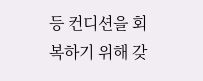등 컨디션을 회복하기 위해 갖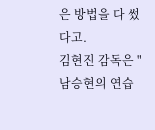은 방법을 다 썼다고.
김현진 감독은 "남승현의 연습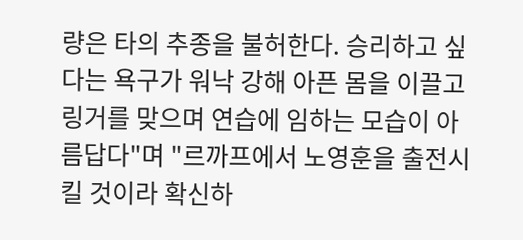량은 타의 추종을 불허한다. 승리하고 싶다는 욕구가 워낙 강해 아픈 몸을 이끌고 링거를 맞으며 연습에 임하는 모습이 아름답다"며 "르까프에서 노영훈을 출전시킬 것이라 확신하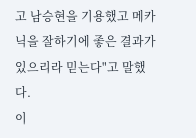고 남승현을 기용했고 메카닉을 잘하기에 좋은 결과가 있으리라 믿는다"고 말했다.
이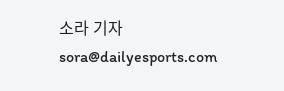소라 기자 sora@dailyesports.com